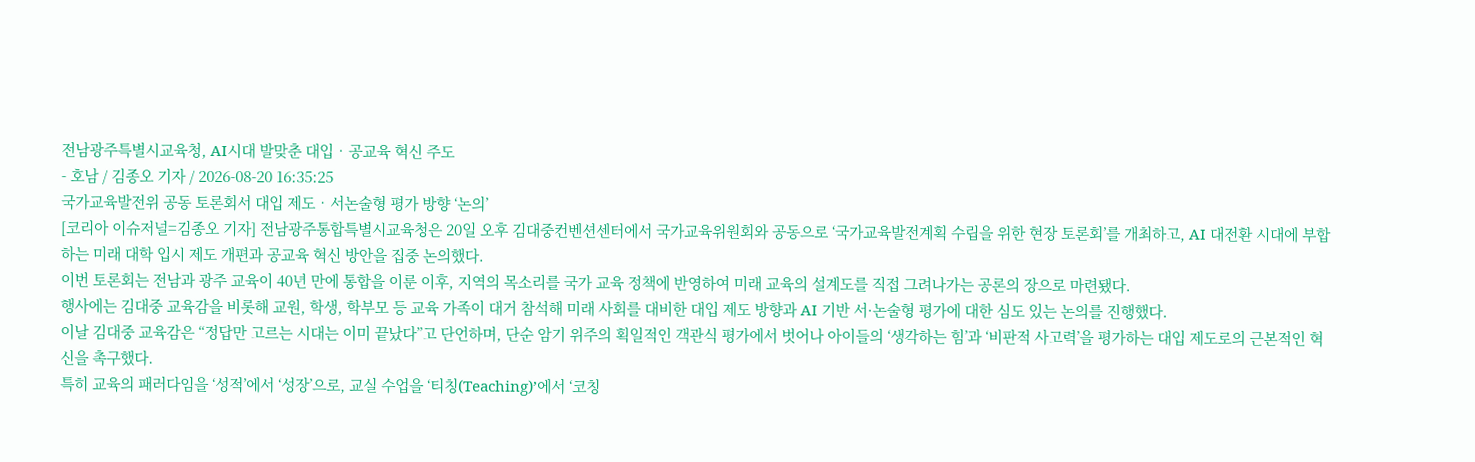전남광주특별시교육청, AI시대 발맞춘 대입‧공교육 혁신 주도
- 호남 / 김종오 기자 / 2026-08-20 16:35:25
국가교육발전위 공동 토론회서 대입 제도‧서논술형 평가 방향 ‘논의’
[코리아 이슈저널=김종오 기자] 전남광주통합특별시교육청은 20일 오후 김대중컨벤션센터에서 국가교육위원회와 공동으로 ‘국가교육발전계획 수립을 위한 현장 토론회’를 개최하고, AI 대전환 시대에 부합하는 미래 대학 입시 제도 개편과 공교육 혁신 방안을 집중 논의했다.
이번 토론회는 전남과 광주 교육이 40년 만에 통합을 이룬 이후, 지역의 목소리를 국가 교육 정책에 반영하여 미래 교육의 설계도를 직접 그려나가는 공론의 장으로 마련됐다.
행사에는 김대중 교육감을 비롯해 교원, 학생, 학부모 등 교육 가족이 대거 참석해 미래 사회를 대비한 대입 제도 방향과 AI 기반 서·논술형 평가에 대한 심도 있는 논의를 진행했다.
이날 김대중 교육감은 “정답만 고르는 시대는 이미 끝났다”고 단언하며, 단순 암기 위주의 획일적인 객관식 평가에서 벗어나 아이들의 ‘생각하는 힘’과 ‘비판적 사고력’을 평가하는 대입 제도로의 근본적인 혁신을 촉구했다.
특히 교육의 패러다임을 ‘성적’에서 ‘성장’으로, 교실 수업을 ‘티칭(Teaching)’에서 ‘코칭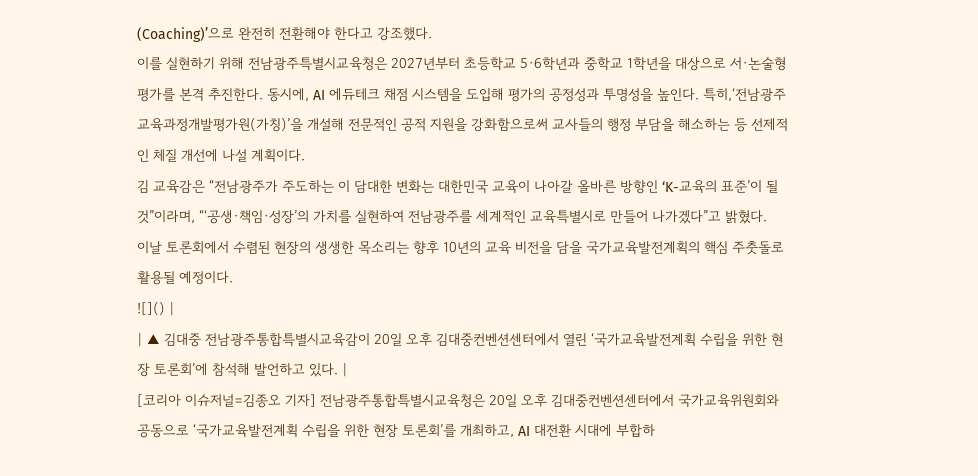(Coaching)’으로 완전히 전환해야 한다고 강조했다.
이를 실현하기 위해 전남광주특별시교육청은 2027년부터 초등학교 5·6학년과 중학교 1학년을 대상으로 서·논술형 평가를 본격 추진한다. 동시에, AI 에듀테크 채점 시스템을 도입해 평가의 공정성과 투명성을 높인다. 특히,‘전남광주교육과정개발평가원(가칭)’을 개설해 전문적인 공적 지원을 강화함으로써 교사들의 행정 부담을 해소하는 등 선제적인 체질 개선에 나설 계획이다.
김 교육감은 “전남광주가 주도하는 이 담대한 변화는 대한민국 교육이 나아갈 올바른 방향인 ‘K-교육의 표준’이 될 것”이라며, “‘공생·책임·성장’의 가치를 실현하여 전남광주를 세계적인 교육특별시로 만들어 나가겠다”고 밝혔다.
이날 토론회에서 수렴된 현장의 생생한 목소리는 향후 10년의 교육 비전을 담을 국가교육발전계획의 핵심 주춧돌로 활용될 예정이다.
![]() |
| ▲ 김대중 전남광주통합특별시교육감이 20일 오후 김대중컨벤션센터에서 열린 ‘국가교육발전계획 수립을 위한 현장 토론회’에 참석해 발언하고 있다. |
[코리아 이슈저널=김종오 기자] 전남광주통합특별시교육청은 20일 오후 김대중컨벤션센터에서 국가교육위원회와 공동으로 ‘국가교육발전계획 수립을 위한 현장 토론회’를 개최하고, AI 대전환 시대에 부합하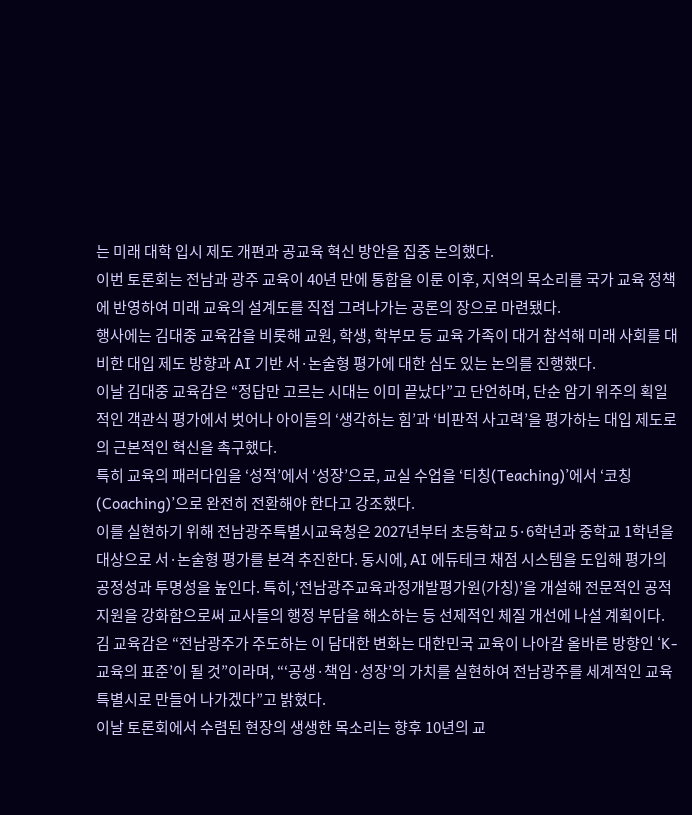는 미래 대학 입시 제도 개편과 공교육 혁신 방안을 집중 논의했다.
이번 토론회는 전남과 광주 교육이 40년 만에 통합을 이룬 이후, 지역의 목소리를 국가 교육 정책에 반영하여 미래 교육의 설계도를 직접 그려나가는 공론의 장으로 마련됐다.
행사에는 김대중 교육감을 비롯해 교원, 학생, 학부모 등 교육 가족이 대거 참석해 미래 사회를 대비한 대입 제도 방향과 AI 기반 서·논술형 평가에 대한 심도 있는 논의를 진행했다.
이날 김대중 교육감은 “정답만 고르는 시대는 이미 끝났다”고 단언하며, 단순 암기 위주의 획일적인 객관식 평가에서 벗어나 아이들의 ‘생각하는 힘’과 ‘비판적 사고력’을 평가하는 대입 제도로의 근본적인 혁신을 촉구했다.
특히 교육의 패러다임을 ‘성적’에서 ‘성장’으로, 교실 수업을 ‘티칭(Teaching)’에서 ‘코칭(Coaching)’으로 완전히 전환해야 한다고 강조했다.
이를 실현하기 위해 전남광주특별시교육청은 2027년부터 초등학교 5·6학년과 중학교 1학년을 대상으로 서·논술형 평가를 본격 추진한다. 동시에, AI 에듀테크 채점 시스템을 도입해 평가의 공정성과 투명성을 높인다. 특히,‘전남광주교육과정개발평가원(가칭)’을 개설해 전문적인 공적 지원을 강화함으로써 교사들의 행정 부담을 해소하는 등 선제적인 체질 개선에 나설 계획이다.
김 교육감은 “전남광주가 주도하는 이 담대한 변화는 대한민국 교육이 나아갈 올바른 방향인 ‘K-교육의 표준’이 될 것”이라며, “‘공생·책임·성장’의 가치를 실현하여 전남광주를 세계적인 교육특별시로 만들어 나가겠다”고 밝혔다.
이날 토론회에서 수렴된 현장의 생생한 목소리는 향후 10년의 교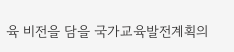육 비전을 담을 국가교육발전계획의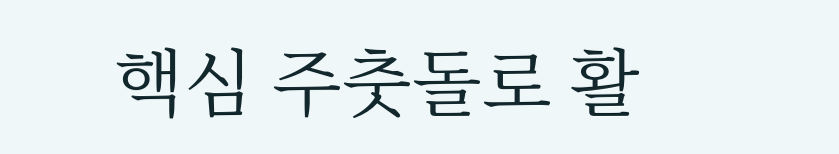핵심 주춧돌로 활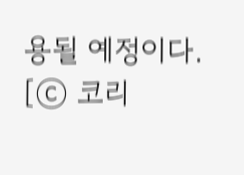용될 예정이다.
[ⓒ 코리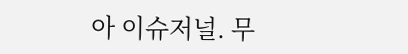아 이슈저널. 무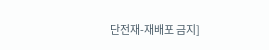단전재-재배포 금지]